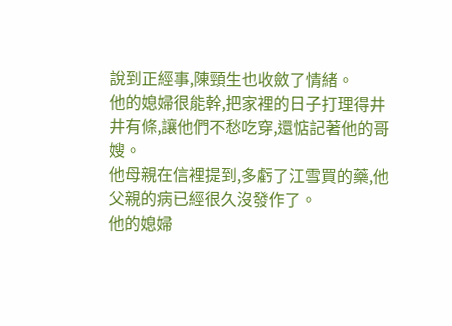說到正經事,陳頸生也收斂了情緒。
他的媳婦很能幹,把家裡的日子打理得井井有條,讓他們不愁吃穿,還惦記著他的哥嫂。
他母親在信裡提到,多虧了江雪買的藥,他父親的病已經很久沒發作了。
他的媳婦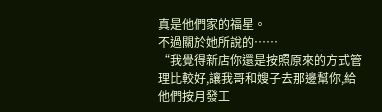真是他們家的福星。
不過關於她所說的……
“我覺得新店你還是按照原來的方式管理比較好,讓我哥和嫂子去那邊幫你,給他們按月發工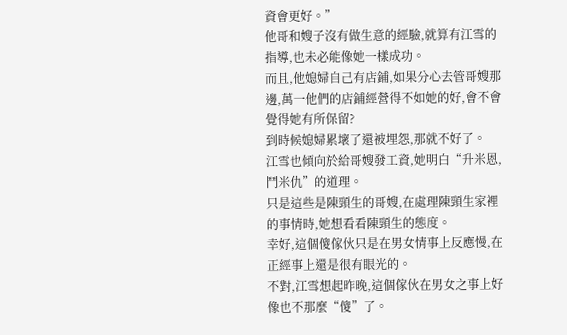資會更好。”
他哥和嫂子沒有做生意的經驗,就算有江雪的指導,也未必能像她一樣成功。
而且,他媳婦自己有店鋪,如果分心去管哥嫂那邊,萬一他們的店鋪經營得不如她的好,會不會覺得她有所保留?
到時候媳婦累壞了還被埋怨,那就不好了。
江雪也傾向於給哥嫂發工資,她明白“升米恩,鬥米仇”的道理。
只是這些是陳頸生的哥嫂,在處理陳頸生家裡的事情時,她想看看陳頸生的態度。
幸好,這個傻傢伙只是在男女情事上反應慢,在正經事上還是很有眼光的。
不對,江雪想起昨晚,這個傢伙在男女之事上好像也不那麼“傻”了。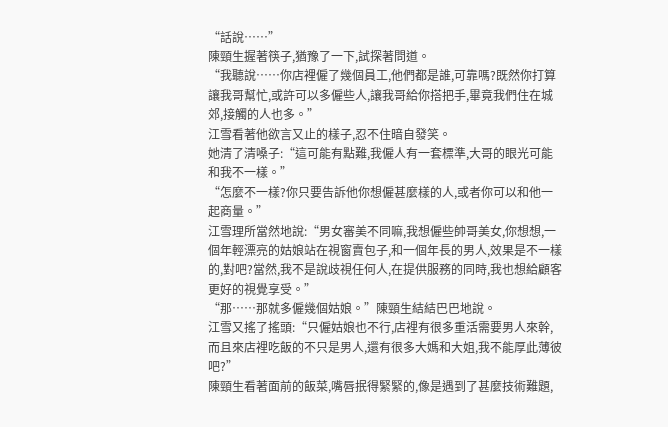“話說……”
陳頸生握著筷子,猶豫了一下,試探著問道。
“我聽說……你店裡僱了幾個員工,他們都是誰,可靠嗎?既然你打算讓我哥幫忙,或許可以多僱些人,讓我哥給你搭把手,畢竟我們住在城郊,接觸的人也多。”
江雪看著他欲言又止的樣子,忍不住暗自發笑。
她清了清嗓子:“這可能有點難,我僱人有一套標準,大哥的眼光可能和我不一樣。”
“怎麼不一樣?你只要告訴他你想僱甚麼樣的人,或者你可以和他一起商量。”
江雪理所當然地說:“男女審美不同嘛,我想僱些帥哥美女,你想想,一個年輕漂亮的姑娘站在視窗賣包子,和一個年長的男人,效果是不一樣的,對吧?當然,我不是說歧視任何人,在提供服務的同時,我也想給顧客更好的視覺享受。”
“那……那就多僱幾個姑娘。”陳頸生結結巴巴地說。
江雪又搖了搖頭:“只僱姑娘也不行,店裡有很多重活需要男人來幹,而且來店裡吃飯的不只是男人,還有很多大媽和大姐,我不能厚此薄彼吧?”
陳頸生看著面前的飯菜,嘴唇抿得緊緊的,像是遇到了甚麼技術難題,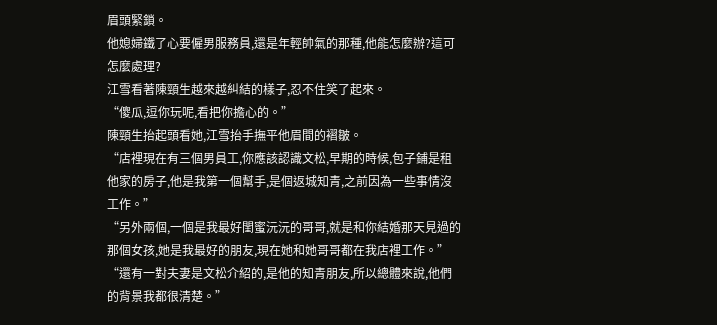眉頭緊鎖。
他媳婦鐵了心要僱男服務員,還是年輕帥氣的那種,他能怎麼辦?這可怎麼處理?
江雪看著陳頸生越來越糾結的樣子,忍不住笑了起來。
“傻瓜,逗你玩呢,看把你擔心的。”
陳頸生抬起頭看她,江雪抬手撫平他眉間的褶皺。
“店裡現在有三個男員工,你應該認識文松,早期的時候,包子鋪是租他家的房子,他是我第一個幫手,是個返城知青,之前因為一些事情沒工作。”
“另外兩個,一個是我最好閨蜜沅沅的哥哥,就是和你結婚那天見過的那個女孩,她是我最好的朋友,現在她和她哥哥都在我店裡工作。”
“還有一對夫妻是文松介紹的,是他的知青朋友,所以總體來說,他們的背景我都很清楚。”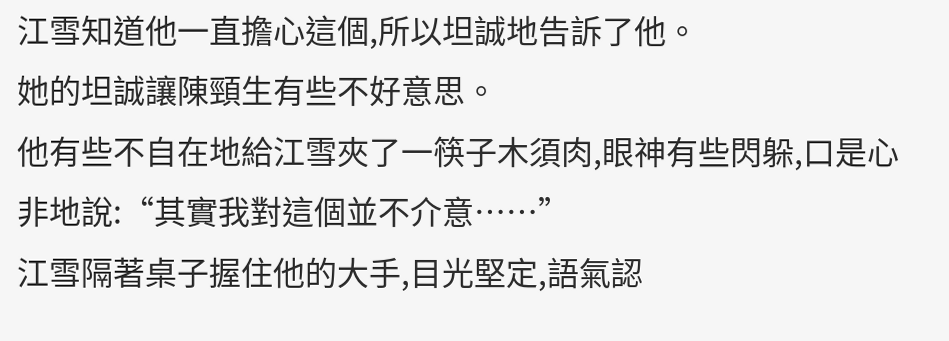江雪知道他一直擔心這個,所以坦誠地告訴了他。
她的坦誠讓陳頸生有些不好意思。
他有些不自在地給江雪夾了一筷子木須肉,眼神有些閃躲,口是心非地說:“其實我對這個並不介意……”
江雪隔著桌子握住他的大手,目光堅定,語氣認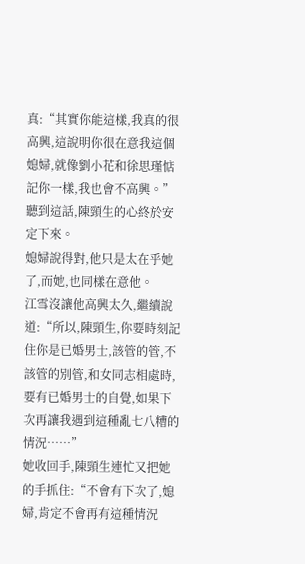真:“其實你能這樣,我真的很高興,這說明你很在意我這個媳婦,就像劉小花和徐思瑾惦記你一樣,我也會不高興。”
聽到這話,陳頸生的心終於安定下來。
媳婦說得對,他只是太在乎她了,而她,也同樣在意他。
江雪沒讓他高興太久,繼續說道:“所以,陳頸生,你要時刻記住你是已婚男士,該管的管,不該管的別管,和女同志相處時,要有已婚男士的自覺,如果下次再讓我遇到這種亂七八糟的情況……”
她收回手,陳頸生連忙又把她的手抓住:“不會有下次了,媳婦,肯定不會再有這種情況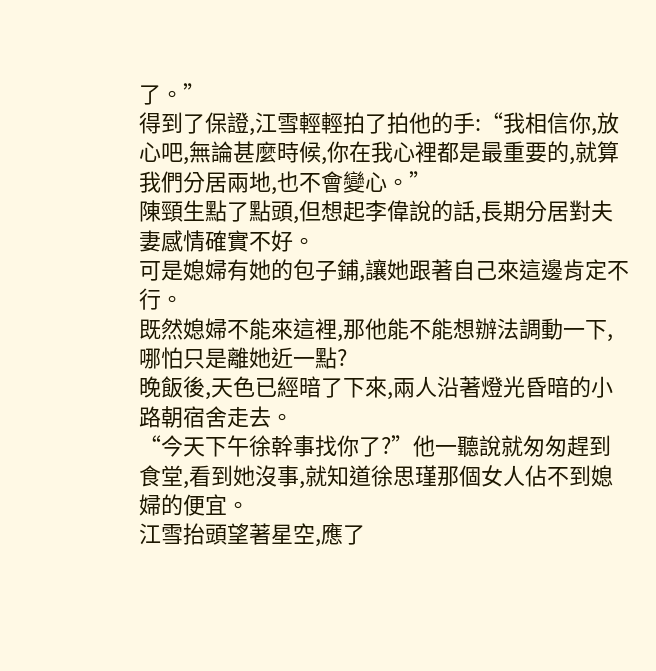了。”
得到了保證,江雪輕輕拍了拍他的手:“我相信你,放心吧,無論甚麼時候,你在我心裡都是最重要的,就算我們分居兩地,也不會變心。”
陳頸生點了點頭,但想起李偉說的話,長期分居對夫妻感情確實不好。
可是媳婦有她的包子鋪,讓她跟著自己來這邊肯定不行。
既然媳婦不能來這裡,那他能不能想辦法調動一下,哪怕只是離她近一點?
晚飯後,天色已經暗了下來,兩人沿著燈光昏暗的小路朝宿舍走去。
“今天下午徐幹事找你了?”他一聽說就匆匆趕到食堂,看到她沒事,就知道徐思瑾那個女人佔不到媳婦的便宜。
江雪抬頭望著星空,應了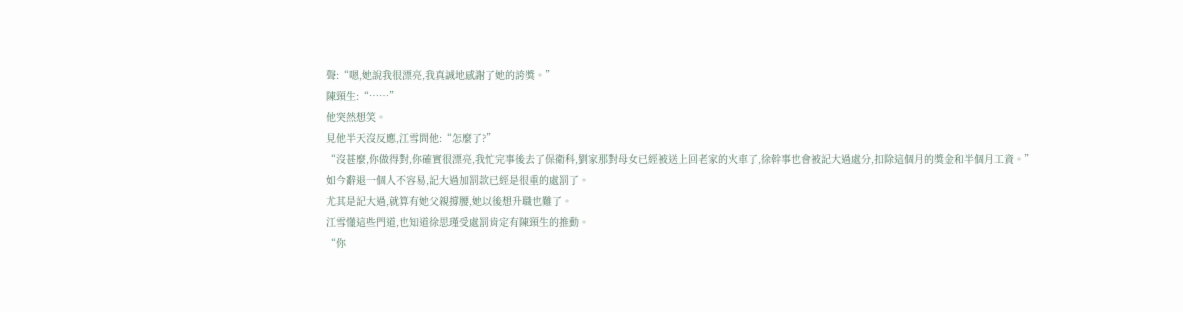聲:“嗯,她說我很漂亮,我真誠地感謝了她的誇獎。”
陳頸生:“……”
他突然想笑。
見他半天沒反應,江雪問他:“怎麼了?”
“沒甚麼,你做得對,你確實很漂亮,我忙完事後去了保衛科,劉家那對母女已經被送上回老家的火車了,徐幹事也會被記大過處分,扣除這個月的獎金和半個月工資。”
如今辭退一個人不容易,記大過加罰款已經是很重的處罰了。
尤其是記大過,就算有她父親撐腰,她以後想升職也難了。
江雪懂這些門道,也知道徐思瑾受處罰肯定有陳頸生的推動。
“你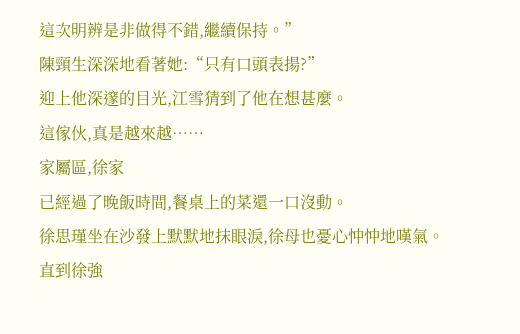這次明辨是非做得不錯,繼續保持。”
陳頸生深深地看著她:“只有口頭表揚?”
迎上他深邃的目光,江雪猜到了他在想甚麼。
這傢伙,真是越來越……
家屬區,徐家
已經過了晚飯時間,餐桌上的菜還一口沒動。
徐思瑾坐在沙發上默默地抹眼淚,徐母也憂心忡忡地嘆氣。
直到徐強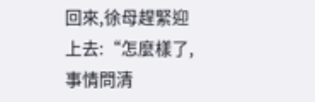回來,徐母趕緊迎上去:“怎麼樣了,事情問清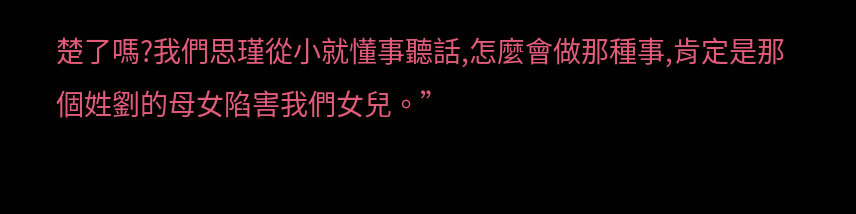楚了嗎?我們思瑾從小就懂事聽話,怎麼會做那種事,肯定是那個姓劉的母女陷害我們女兒。”